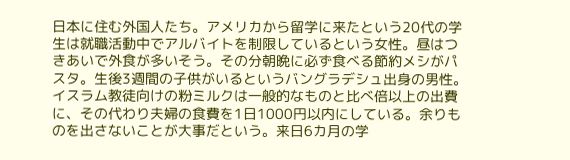日本に住む外国人たち。アメリカから留学に来たという20代の学生は就職活動中でアルバイトを制限しているという女性。昼はつきあいで外食が多いそう。その分朝晩に必ず食べる節約メシがパスタ。生後3週間の子供がいるというバングラデシュ出身の男性。イスラム教徒向けの粉ミルクは一般的なものと比べ倍以上の出費に、その代わり夫婦の食費を1日1000円以内にしている。余りものを出さないことが大事だという。来日6カ月の学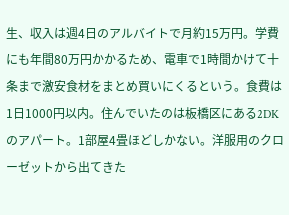生、収入は週4日のアルバイトで月約15万円。学費にも年間80万円かかるため、電車で1時間かけて十条まで激安食材をまとめ買いにくるという。食費は1日1000円以内。住んでいたのは板橋区にある2DKのアパート。1部屋4畳ほどしかない。洋服用のクローゼットから出てきた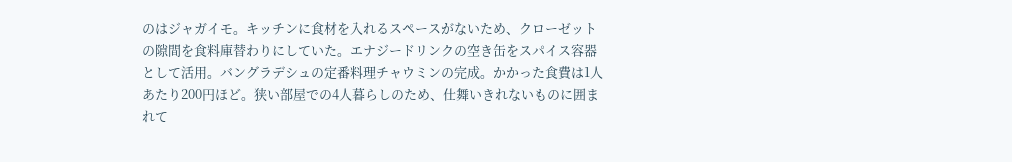のはジャガイモ。キッチンに食材を入れるスペースがないため、クローゼットの隙間を食料庫替わりにしていた。エナジードリンクの空き缶をスパイス容器として活用。バングラデシュの定番料理チャウミンの完成。かかった食費は1人あたり200円ほど。狭い部屋での4人暮らしのため、仕舞いきれないものに囲まれて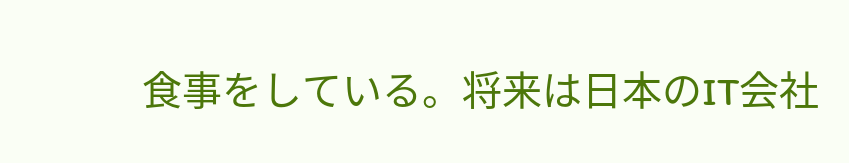食事をしている。将来は日本のIT会社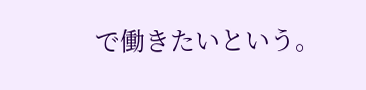で働きたいという。